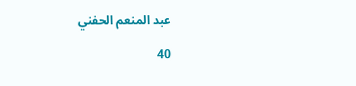عبد المنعم الحفني

40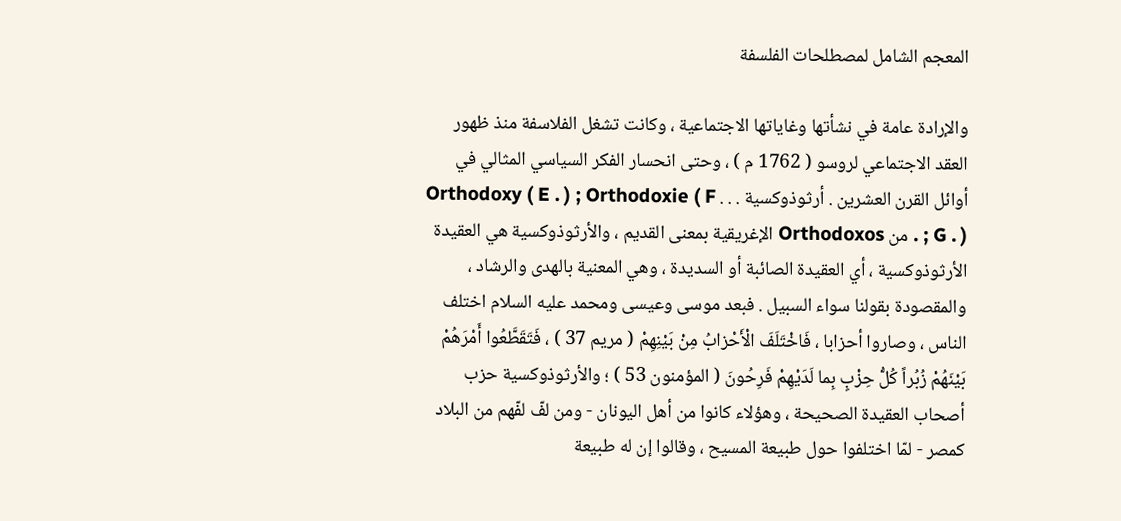المعجم الشامل لمصطلحات الفلسفة

والإرادة عامة في نشأتها وغاياتها الاجتماعية ، وكانت تشغل الفلاسفة منذ ظهور العقد الاجتماعي لروسو ( 1762 م ) ، وحتى انحسار الفكر السياسي المثالي في أوائل القرن العشرين . أرثوذوكسية . . . Orthodoxy ( E . ) ; Orthodoxie ( F . ; G . ) من Orthodoxos الإغريقية بمعنى القديم ، والأرثوذوكسية هي العقيدة الأرثوذوكسية ، أي العقيدة الصائبة أو السديدة ، وهي المعنية بالهدى والرشاد ، والمقصودة بقولنا سواء السبيل . فبعد موسى وعيسى ومحمد عليه السلام اختلف الناس ، وصاروا أحزابا ، فَاخْتَلَفَ الْأَحْزابُ مِنْ بَيْنِهِمْ ( مريم 37 ) ، فَتَقَطَّعُوا أَمْرَهُمْ بَيْنَهُمْ زُبُراً كُلُّ حِزْبٍ بِما لَدَيْهِمْ فَرِحُونَ ( المؤمنون 53 ) ؛ والأرثوذوكسية حزب أصحاب العقيدة الصحيحة ، وهؤلاء كانوا من أهل اليونان - ومن لفّ لفّهم من البلاد كمصر - لمّا اختلفوا حول طبيعة المسيح ، وقالوا إن له طبيعة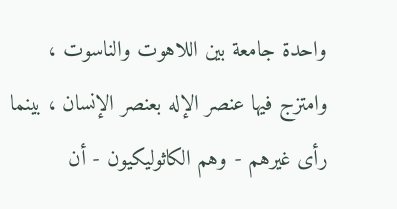واحدة جامعة بين اللاهوت والناسوت ، وامتزج فيها عنصر الإله بعنصر الإنسان ، بينما رأى غيرهم - وهم الكاثوليكيون - أن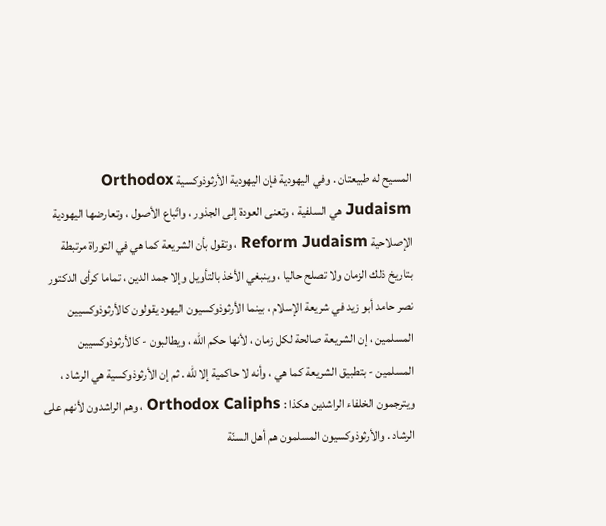المسيح له طبيعتان . وفي اليهودية فإن اليهودية الأرثوذوكسية Orthodox Judaism هي السلفية ، وتعنى العودة إلى الجذور ، واتّباع الأصول ، وتعارضها اليهودية الإصلاحية Reform Judaism ، وتقول بأن الشريعة كما هي في التوراة مرتبطة بتاريخ ذلك الزمان ولا تصلح حاليا ، وينبغي الأخذ بالتأويل وإلا جمد الدين ، تماما كرأى الدكتور نصر حامد أبو زيد في شريعة الإسلام ، بينما الأرثوذوكسيون اليهود يقولون كالأرثوذوكسيين المسلمين ، إن الشريعة صالحة لكل زمان ، لأنها حكم اللّه ، ويطالبون - كالأرثوذوكسيين المسلمين - بتطبيق الشريعة كما هي ، وأنه لا حاكمية إلا للّه . ثم إن الأرثوذوكسية هي الرشاد ، ويترجمون الخلفاء الراشدين هكذا : Orthodox Caliphs ، وهم الراشدون لأنهم على الرشاد . والأرثوذوكسيون المسلمون هم أهل السنّة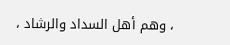، وهم أهل السداد والرشاد ،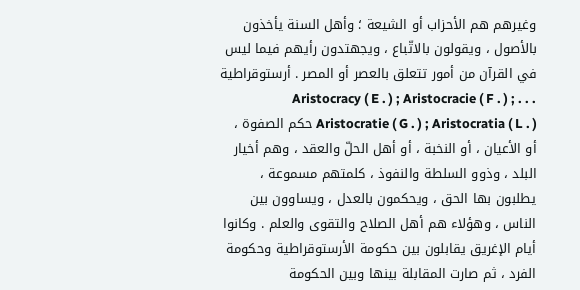وغيرهم هم الأحزاب أو الشيعة ؛ وأهل السنة يأخذون بالأصول ، ويقولون بالاتّباع ، ويجهتدون رأيهم فيما ليس في القرآن من أمور تتعلق بالعصر أو المصر . أرستوقراطية . . . Aristocracy ( E . ) ; Aristocracie ( F . ) ; Aristocratie ( G . ) ; Aristocratia ( L . ) حكم الصفوة ، أو الأعيان ، أو النخبة ، أو أهل الحلّ والعقد ، وهم أخيار البلد ، وذوو السلطة والنفوذ ، كلمتهم مسموعة ، يطلبون بها الحق ، ويحكمون بالعدل ، ويساوون بين الناس ، وهؤلاء هم أهل الصلاح والتقوى والعلم . وكانوا أيام الإغريق يقابلون بين حكومة الأرستوقراطية وحكومة الفرد ، ثم صارت المقابلة بينها وبين الحكومة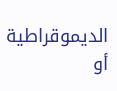الديموقراطية أو